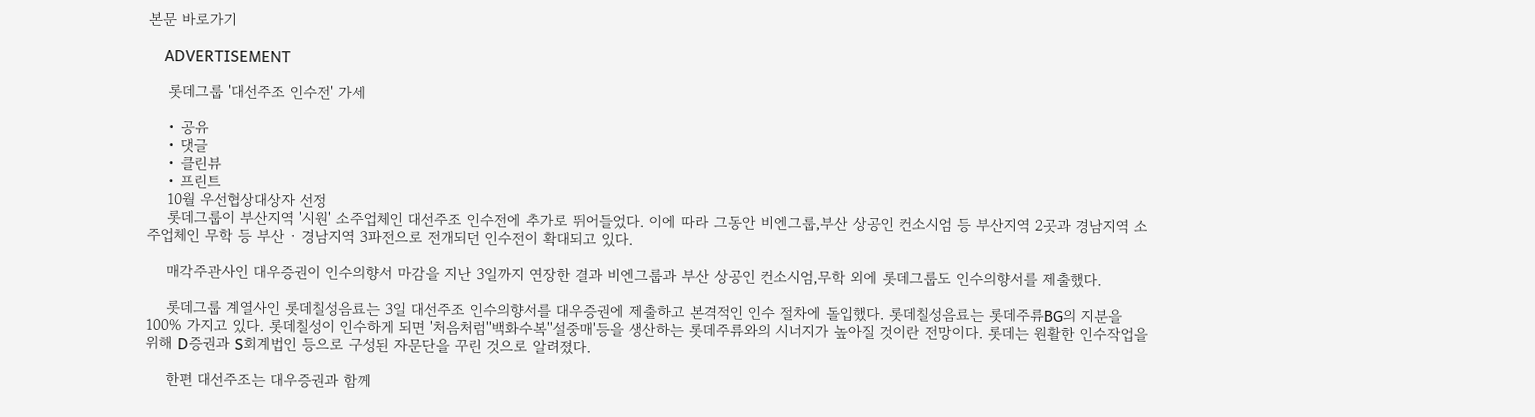본문 바로가기

    ADVERTISEMENT

    롯데그룹 '대선주조 인수전' 가세

    • 공유
    • 댓글
    • 클린뷰
    • 프린트
    10월 우선협상대상자 선정
    롯데그룹이 부산지역 '시원' 소주업체인 대선주조 인수전에 추가로 뛰어들었다. 이에 따라 그동안 비엔그룹,부산 상공인 컨소시엄 등 부산지역 2곳과 경남지역 소주업체인 무학 등 부산 · 경남지역 3파전으로 전개되던 인수전이 확대되고 있다.

    매각주관사인 대우증권이 인수의향서 마감을 지난 3일까지 연장한 결과 비엔그룹과 부산 상공인 컨소시엄,무학 외에 롯데그룹도 인수의향서를 제출했다.

    롯데그룹 계열사인 롯데칠성음료는 3일 대선주조 인수의향서를 대우증권에 제출하고 본격적인 인수 절차에 돌입했다. 롯데칠성음료는 롯데주류BG의 지분을 100% 가지고 있다. 롯데칠성이 인수하게 되면 '처음처럼''백화수복''설중매'등을 생산하는 롯데주류와의 시너지가 높아질 것이란 전망이다. 롯데는 원활한 인수작업을 위해 D증권과 S회계법인 등으로 구성된 자문단을 꾸린 것으로 알려졌다.

    한편 대선주조는 대우증권과 함께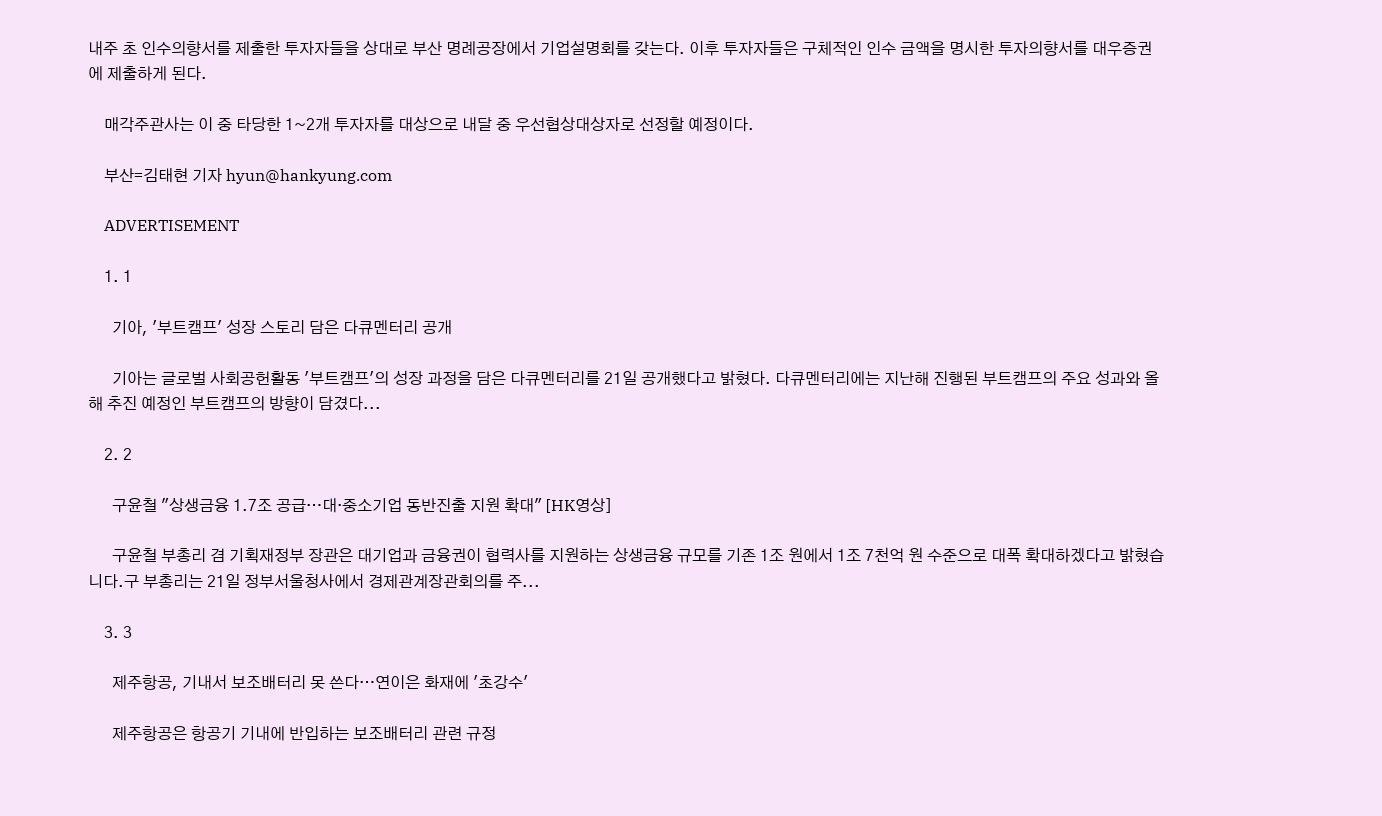내주 초 인수의향서를 제출한 투자자들을 상대로 부산 명례공장에서 기업설명회를 갖는다. 이후 투자자들은 구체적인 인수 금액을 명시한 투자의향서를 대우증권에 제출하게 된다.

    매각주관사는 이 중 타당한 1~2개 투자자를 대상으로 내달 중 우선협상대상자로 선정할 예정이다.

    부산=김태현 기자 hyun@hankyung.com

    ADVERTISEMENT

    1. 1

      기아, '부트캠프' 성장 스토리 담은 다큐멘터리 공개

      기아는 글로벌 사회공헌활동 '부트캠프'의 성장 과정을 담은 다큐멘터리를 21일 공개했다고 밝혔다. 다큐멘터리에는 지난해 진행된 부트캠프의 주요 성과와 올해 추진 예정인 부트캠프의 방향이 담겼다...

    2. 2

      구윤철 "상생금융 1.7조 공급…대·중소기업 동반진출 지원 확대" [HK영상]

      구윤철 부총리 겸 기획재정부 장관은 대기업과 금융권이 협력사를 지원하는 상생금융 규모를 기존 1조 원에서 1조 7천억 원 수준으로 대폭 확대하겠다고 밝혔습니다.구 부총리는 21일 정부서울청사에서 경제관계장관회의를 주...

    3. 3

      제주항공, 기내서 보조배터리 못 쓴다…연이은 화재에 '초강수'

      제주항공은 항공기 기내에 반입하는 보조배터리 관련 규정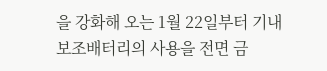을 강화해 오는 1월 22일부터 기내 보조배터리의 사용을 전면 금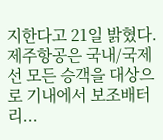지한다고 21일 밝혔다. 제주항공은 국내/국제선 모든 승객을 대상으로 기내에서 보조배터리...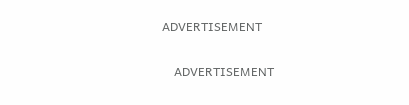ADVERTISEMENT

    ADVERTISEMENT